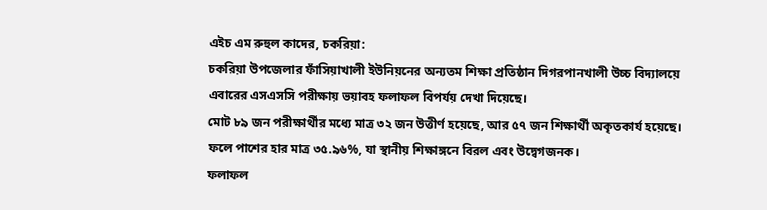এইচ এম রুহুল কাদের, চকরিয়া:
চকরিয়া উপজেলার ফাঁসিয়াখালী ইউনিয়নের অন্যতম শিক্ষা প্রতিষ্ঠান দিগরপানখালী উচ্চ বিদ্যালয়ে এবারের এসএসসি পরীক্ষায় ভয়াবহ ফলাফল বিপর্যয় দেখা দিয়েছে।
মোট ৮৯ জন পরীক্ষার্থীর মধ্যে মাত্র ৩২ জন উত্তীর্ণ হয়েছে, আর ৫৭ জন শিক্ষার্থী অকৃতকার্য হয়েছে। ফলে পাশের হার মাত্র ৩৫.৯৬%, যা স্থানীয় শিক্ষাঙ্গনে বিরল এবং উদ্বেগজনক।
ফলাফল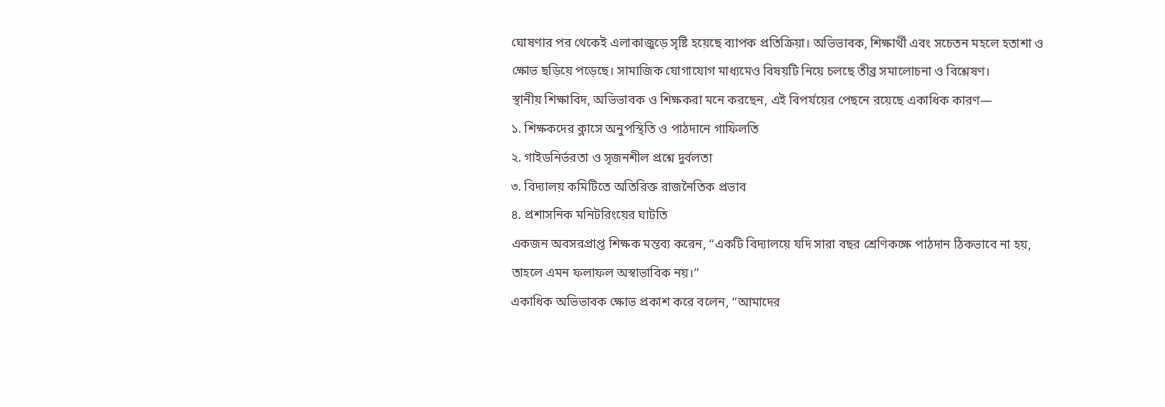ঘোষণার পর থেকেই এলাকাজুড়ে সৃষ্টি হয়েছে ব্যাপক প্রতিক্রিয়া। অভিভাবক, শিক্ষার্থী এবং সচেতন মহলে হতাশা ও ক্ষোভ ছড়িয়ে পড়েছে। সামাজিক যোগাযোগ মাধ্যমেও বিষয়টি নিয়ে চলছে তীব্র সমালোচনা ও বিশ্লেষণ।
স্থানীয় শিক্ষাবিদ, অভিভাবক ও শিক্ষকরা মনে করছেন, এই বিপর্যয়ের পেছনে রয়েছে একাধিক কারণ—
১. শিক্ষকদের ক্লাসে অনুপস্থিতি ও পাঠদানে গাফিলতি
২. গাইডনির্ভরতা ও সৃজনশীল প্রশ্নে দুর্বলতা
৩. বিদ্যালয় কমিটিতে অতিরিক্ত রাজনৈতিক প্রভাব
৪. প্রশাসনিক মনিটরিংয়ের ঘাটতি
একজন অবসরপ্রাপ্ত শিক্ষক মন্তব্য করেন, “একটি বিদ্যালয়ে যদি সারা বছর শ্রেণিকক্ষে পাঠদান ঠিকভাবে না হয়, তাহলে এমন ফলাফল অস্বাভাবিক নয়।”
একাধিক অভিভাবক ক্ষোভ প্রকাশ করে বলেন, “আমাদের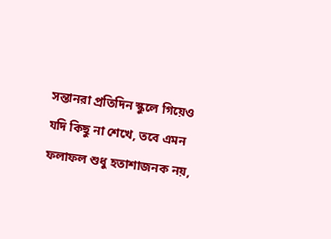সন্তানরা প্রতিদিন স্কুলে গিয়েও যদি কিছু না শেখে, তবে এমন ফলাফল শুধু হতাশাজনক নয়,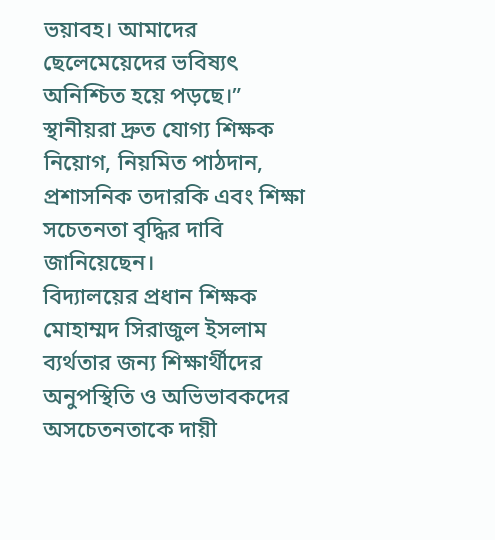ভয়াবহ। আমাদের ছেলেমেয়েদের ভবিষ্যৎ অনিশ্চিত হয়ে পড়ছে।”
স্থানীয়রা দ্রুত যোগ্য শিক্ষক নিয়োগ, নিয়মিত পাঠদান, প্রশাসনিক তদারকি এবং শিক্ষা সচেতনতা বৃদ্ধির দাবি জানিয়েছেন।
বিদ্যালয়ের প্রধান শিক্ষক মোহাম্মদ সিরাজুল ইসলাম ব্যর্থতার জন্য শিক্ষার্থীদের অনুপস্থিতি ও অভিভাবকদের অসচেতনতাকে দায়ী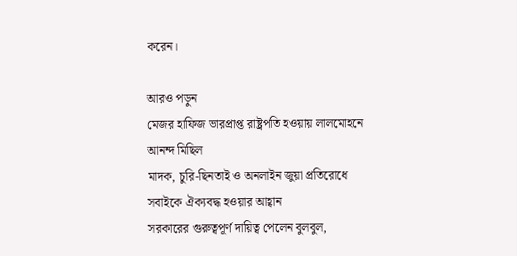করেন।

আরও পড়ুন
মেজর হাফিজ ভারপ্রাপ্ত রাষ্ট্রপতি হওয়ায় লালমোহনে আনন্দ মিছিল
মাদক, চুরি-ছিনতাই ও অনলাইন জুয়া প্রতিরোধে সবাইকে ঐক্যবদ্ধ হওয়ার আহ্বান
সরকারের গুরুত্বপূর্ণ দায়িত্ব পেলেন বুলবুল,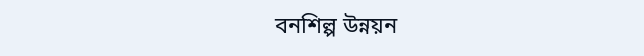বনশিল্প উন্নয়ন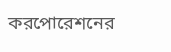করপোরেশনের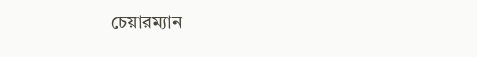চেয়ারম্যান